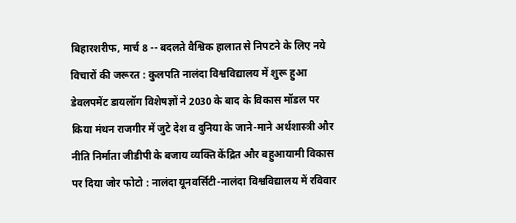बिहारशरीफ, मार्च 8 -- बदलते वैश्विक हालात से निपटने के लिए नये विचारों की जरूरत : कुलपति नालंदा विश्वविद्यालय में शुरू हुआ डेवलपमेंट डायलॉग विशेषज्ञों ने 2030 के बाद के विकास मॉडल पर किया मंथन राजगीर में जुटे देश व दुनिया के जाने-माने अर्थशास्त्री और नीति निर्माता जीडीपी के बजाय व्यक्ति केंद्रित और बहुआयामी विकास पर दिया जोर फोटो : नालंदा यूनवर्सिटी-नालंदा विश्वविद्यालय में रविवार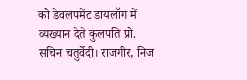को डेवलपमेंट डायलॉग में व्यख्यान देते कुलपति प्रो. सचिन चतुर्वेदी। राजगीर, निज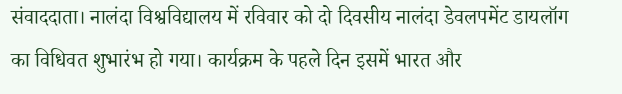संवाददाता। नालंदा विश्वविद्यालय में रविवार को दो दिवसीय नालंदा डेवलपमेंट डायलॉग का विधिवत शुभारंभ हो गया। कार्यक्रम के पहले दिन इसमें भारत और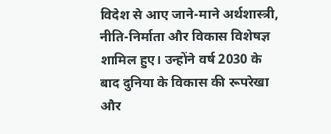विदेश से आए जाने-माने अर्थशास्त्री, नीति-निर्माता और विकास विशेषज्ञ शामिल हुए। उन्होंने वर्ष 2030 के बाद दुनिया के विकास की रूपरेखा और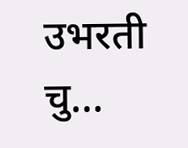उभरती चु...